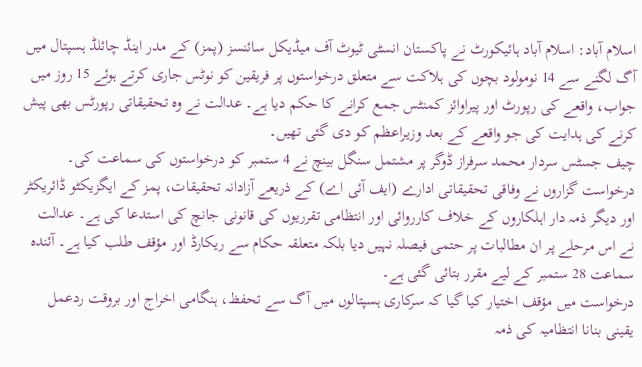اسلام آباد: اسلام آباد ہائیکورٹ نے پاکستان انسٹی ٹیوٹ آف میڈیکل سائنسز (پمز) کے مدر اینڈ چائلڈ ہسپتال میں آگ لگنے سے 14 نومولود بچوں کی ہلاکت سے متعلق درخواستوں پر فریقین کو نوٹس جاری کرتے ہوئے 15 روز میں جواب، واقعے کی رپورٹ اور پیراوائز کمنٹس جمع کرانے کا حکم دیا ہے۔ عدالت نے وہ تحقیقاتی رپورٹس بھی پیش کرنے کی ہدایت کی جو واقعے کے بعد وزیراعظم کو دی گئی تھیں۔
چیف جسٹس سردار محمد سرفراز ڈوگر پر مشتمل سنگل بینچ نے 4 ستمبر کو درخواستوں کی سماعت کی۔ درخواست گزاروں نے وفاقی تحقیقاتی ادارے (ایف آئی اے) کے ذریعے آزادانہ تحقیقات، پمز کے ایگزیکٹو ڈائریکٹر اور دیگر ذمہ دار اہلکاروں کے خلاف کارروائی اور انتظامی تقرریوں کی قانونی جانچ کی استدعا کی ہے۔ عدالت نے اس مرحلے پر ان مطالبات پر حتمی فیصلہ نہیں دیا بلکہ متعلقہ حکام سے ریکارڈ اور مؤقف طلب کیا ہے۔ آئندہ سماعت 28 ستمبر کے لیے مقرر بتائی گئی ہے۔
درخواست میں مؤقف اختیار کیا گیا کہ سرکاری ہسپتالوں میں آگ سے تحفظ، ہنگامی اخراج اور بروقت ردعمل یقینی بنانا انتظامیہ کی ذمہ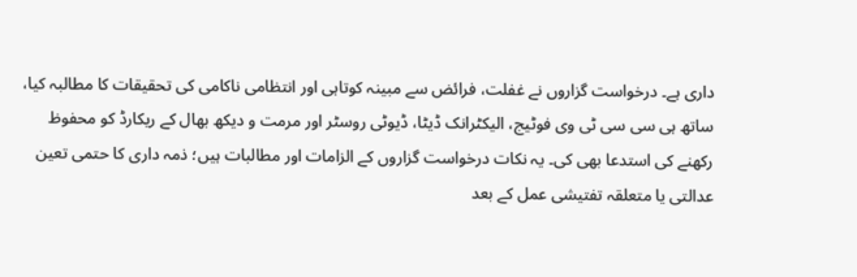داری ہے۔ درخواست گزاروں نے غفلت، فرائض سے مبینہ کوتاہی اور انتظامی ناکامی کی تحقیقات کا مطالبہ کیا، ساتھ ہی سی سی ٹی وی فوٹیج، الیکٹرانک ڈیٹا، ڈیوٹی روسٹر اور مرمت و دیکھ بھال کے ریکارڈ کو محفوظ رکھنے کی استدعا بھی کی۔ یہ نکات درخواست گزاروں کے الزامات اور مطالبات ہیں؛ ذمہ داری کا حتمی تعین عدالتی یا متعلقہ تفتیشی عمل کے بعد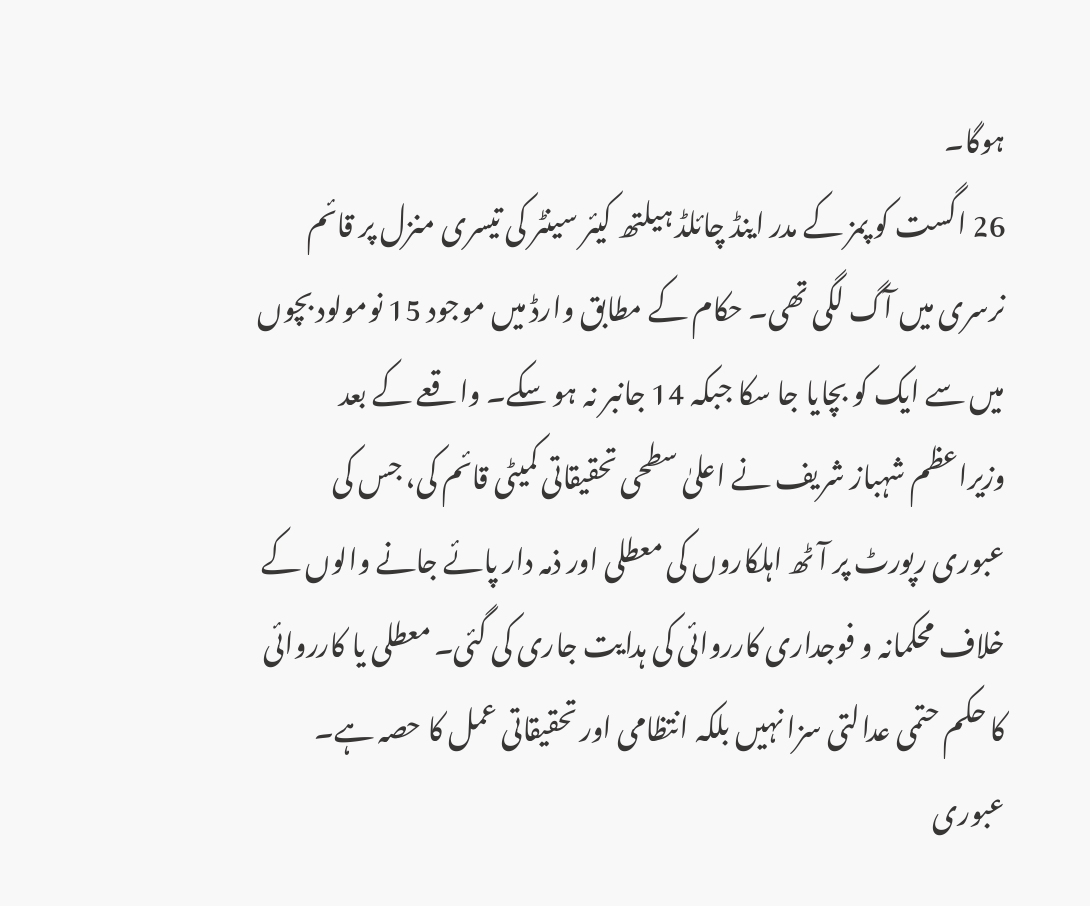ہوگا۔
26 اگست کو پمز کے مدر اینڈ چائلڈ ہیلتھ کیئر سینٹر کی تیسری منزل پر قائم نرسری میں آگ لگی تھی۔ حکام کے مطابق وارڈ میں موجود 15 نومولود بچوں میں سے ایک کو بچایا جا سکا جبکہ 14 جانبر نہ ہو سکے۔ واقعے کے بعد وزیراعظم شہباز شریف نے اعلیٰ سطحی تحقیقاتی کمیٹی قائم کی، جس کی عبوری رپورٹ پر آٹھ اہلکاروں کی معطلی اور ذمہ دار پائے جانے والوں کے خلاف محکمانہ و فوجداری کارروائی کی ہدایت جاری کی گئی۔ معطلی یا کارروائی کا حکم حتمی عدالتی سزا نہیں بلکہ انتظامی اور تحقیقاتی عمل کا حصہ ہے۔
عبوری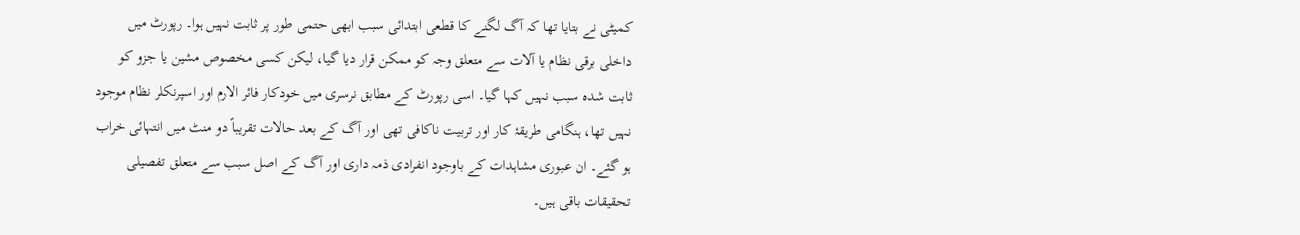کمیٹی نے بتایا تھا کہ آگ لگنے کا قطعی ابتدائی سبب ابھی حتمی طور پر ثابت نہیں ہوا۔ رپورٹ میں داخلی برقی نظام یا آلات سے متعلق وجہ کو ممکن قرار دیا گیا، لیکن کسی مخصوص مشین یا جزو کو ثابت شدہ سبب نہیں کہا گیا۔ اسی رپورٹ کے مطابق نرسری میں خودکار فائر الارم اور اسپرنکلر نظام موجود نہیں تھا، ہنگامی طریقۂ کار اور تربیت ناکافی تھی اور آگ کے بعد حالات تقریباً دو منٹ میں انتہائی خراب ہو گئے۔ ان عبوری مشاہدات کے باوجود انفرادی ذمہ داری اور آگ کے اصل سبب سے متعلق تفصیلی تحقیقات باقی ہیں۔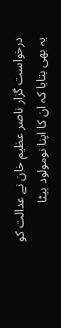درخواست گزار ناصر عظیم خان نے عدالت کو یہ بھی بتایا کہ ان کا اپنا نومولود بیٹا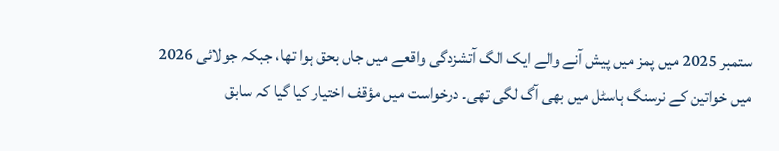ستمبر 2025 میں پمز میں پیش آنے والے ایک الگ آتشزدگی واقعے میں جاں بحق ہوا تھا، جبکہ جولائی 2026 میں خواتین کے نرسنگ ہاسٹل میں بھی آگ لگی تھی۔ درخواست میں مؤقف اختیار کیا گیا کہ سابق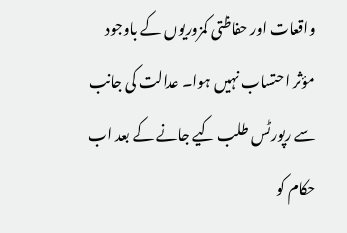واقعات اور حفاظتی کمزوریوں کے باوجود مؤثر احتساب نہیں ہوا۔ عدالت کی جانب سے رپورٹس طلب کیے جانے کے بعد اب حکام کو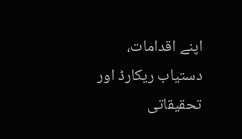اپنے اقدامات، دستیاب ریکارڈ اور تحقیقاتی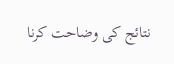نتائج کی وضاحت کرنا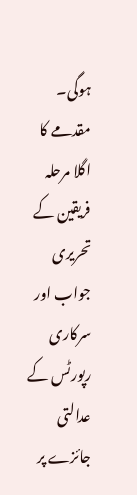ہوگی۔
مقدمے کا اگلا مرحلہ فریقین کے تحریری جواب اور سرکاری رپورٹس کے عدالتی جائزے پر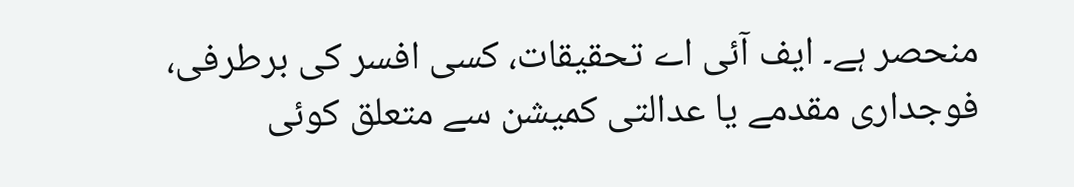منحصر ہے۔ ایف آئی اے تحقیقات، کسی افسر کی برطرفی، فوجداری مقدمے یا عدالتی کمیشن سے متعلق کوئی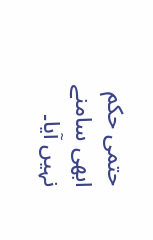حتمی حکم ابھی سامنے نہیں آیا۔